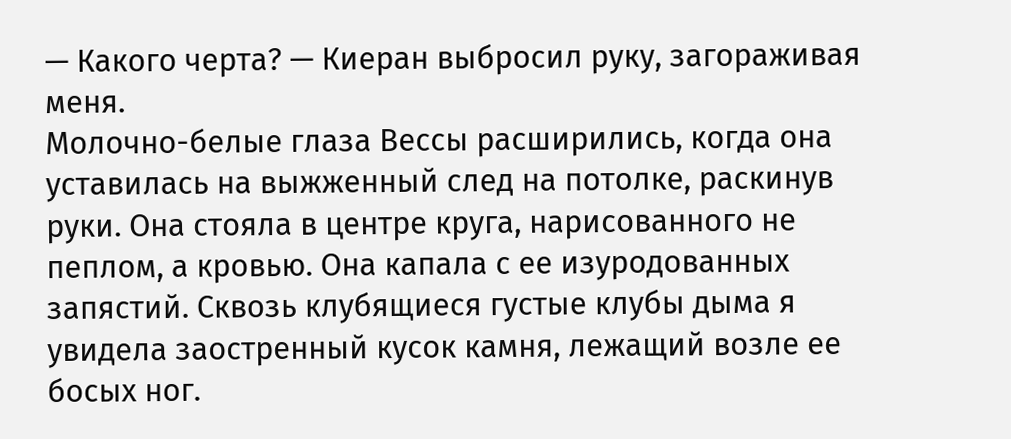— Какого черта? — Киеран выбросил руку, загораживая меня.
Молочно-белые глаза Вессы расширились, когда она уставилась на выжженный след на потолке, раскинув руки. Она стояла в центре круга, нарисованного не пеплом, а кровью. Она капала с ее изуродованных запястий. Сквозь клубящиеся густые клубы дыма я увидела заостренный кусок камня, лежащий возле ее босых ног.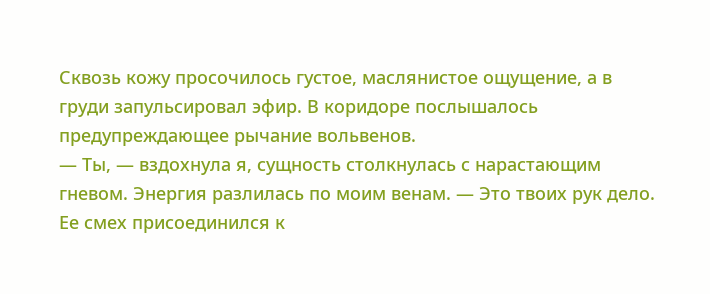Сквозь кожу просочилось густое, маслянистое ощущение, а в груди запульсировал эфир. В коридоре послышалось предупреждающее рычание вольвенов.
— Ты, — вздохнула я, сущность столкнулась с нарастающим гневом. Энергия разлилась по моим венам. — Это твоих рук дело.
Ее смех присоединился к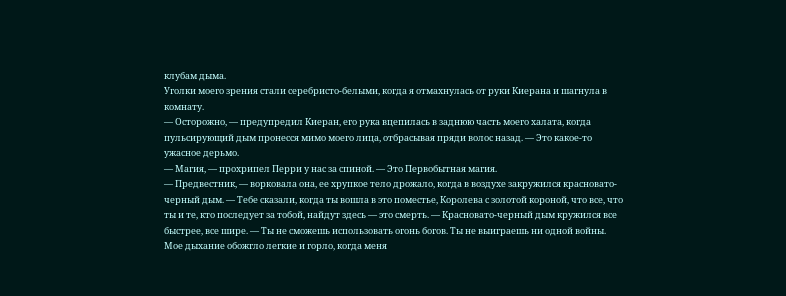клубам дыма.
Уголки моего зрения стали серебристо-белыми, когда я отмахнулась от руки Киерана и шагнула в комнату.
— Осторожно, — предупредил Киеран, его рука вцепилась в заднюю часть моего халата, когда пульсирующий дым пронесся мимо моего лица, отбрасывая пряди волос назад. — Это какое-то ужасное дерьмо.
— Магия, — прохрипел Перри у нас за спиной. — Это Первобытная магия.
— Предвестник, — ворковала она, ее хрупкое тело дрожало, когда в воздухе закружился красновато-черный дым. — Тебе сказали, когда ты вошла в это поместье, Королева с золотой короной, что все, что ты и те, кто последует за тобой, найдут здесь — это смерть. — Красновато-черный дым кружился все быстрее, все шире. — Ты не сможешь использовать огонь богов. Ты не выиграешь ни одной войны.
Мое дыхание обожгло легкие и горло, когда меня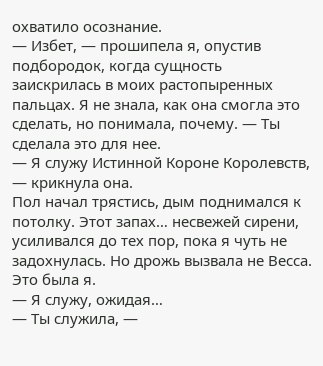охватило осознание.
— Избет, — прошипела я, опустив подбородок, когда сущность заискрилась в моих растопыренных пальцах. Я не знала, как она смогла это сделать, но понимала, почему. — Ты сделала это для нее.
— Я служу Истинной Короне Королевств, — крикнула она.
Пол начал трястись, дым поднимался к потолку. Этот запах… несвежей сирени, усиливался до тех пор, пока я чуть не задохнулась. Но дрожь вызвала не Весса.
Это была я.
— Я служу, ожидая…
— Ты служила, —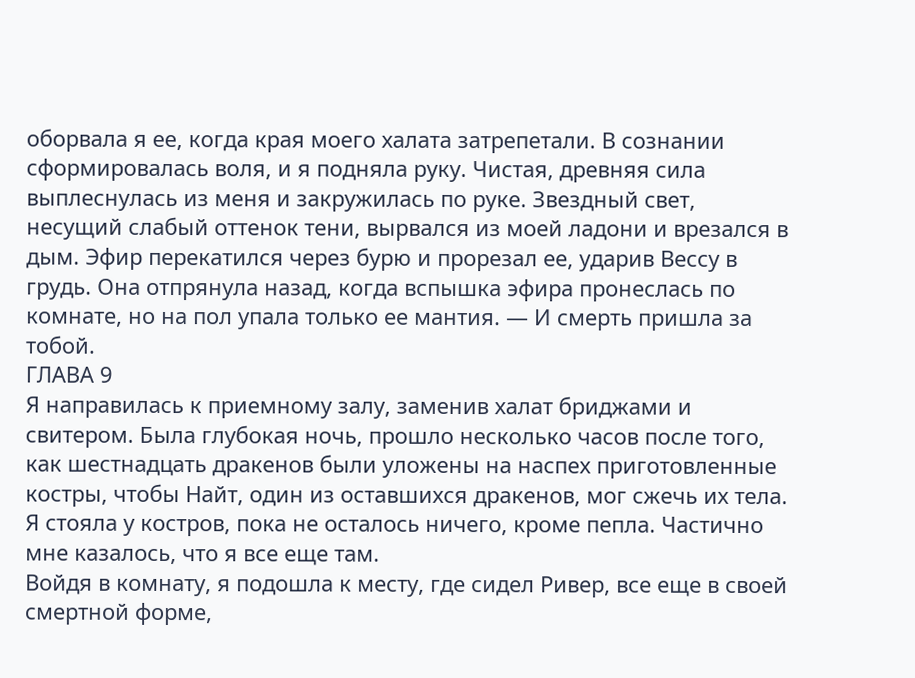оборвала я ее, когда края моего халата затрепетали. В сознании сформировалась воля, и я подняла руку. Чистая, древняя сила выплеснулась из меня и закружилась по руке. Звездный свет, несущий слабый оттенок тени, вырвался из моей ладони и врезался в дым. Эфир перекатился через бурю и прорезал ее, ударив Вессу в грудь. Она отпрянула назад, когда вспышка эфира пронеслась по комнате, но на пол упала только ее мантия. — И смерть пришла за тобой.
ГЛАВА 9
Я направилась к приемному залу, заменив халат бриджами и свитером. Была глубокая ночь, прошло несколько часов после того, как шестнадцать дракенов были уложены на наспех приготовленные костры, чтобы Найт, один из оставшихся дракенов, мог сжечь их тела. Я стояла у костров, пока не осталось ничего, кроме пепла. Частично мне казалось, что я все еще там.
Войдя в комнату, я подошла к месту, где сидел Ривер, все еще в своей смертной форме,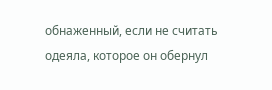обнаженный, если не считать одеяла, которое он обернул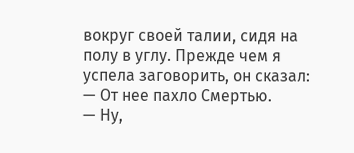вокруг своей талии, сидя на полу в углу. Прежде чем я успела заговорить, он сказал:
— От нее пахло Смертью.
— Ну,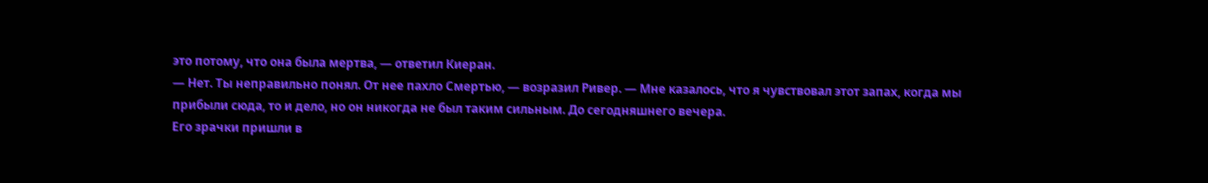это потому, что она была мертва, — ответил Киеран.
— Нет. Ты неправильно понял. От нее пахло Смертью, — возразил Ривер. — Мне казалось, что я чувствовал этот запах, когда мы прибыли сюда, то и дело, но он никогда не был таким сильным. До сегодняшнего вечера.
Его зрачки пришли в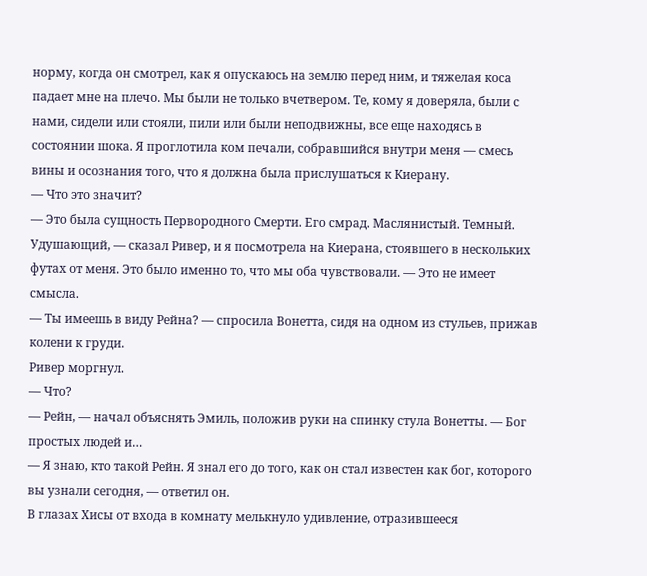норму, когда он смотрел, как я опускаюсь на землю перед ним, и тяжелая коса падает мне на плечо. Мы были не только вчетвером. Те, кому я доверяла, были с нами, сидели или стояли, пили или были неподвижны, все еще находясь в состоянии шока. Я проглотила ком печали, собравшийся внутри меня — смесь вины и осознания того, что я должна была прислушаться к Киерану.
— Что это значит?
— Это была сущность Первородного Смерти. Его смрад. Маслянистый. Темный. Удушающий, — сказал Ривер, и я посмотрела на Киерана, стоявшего в нескольких футах от меня. Это было именно то, что мы оба чувствовали. — Это не имеет смысла.
— Ты имеешь в виду Рейна? — спросила Вонетта, сидя на одном из стульев, прижав колени к груди.
Ривер моргнул.
— Что?
— Рейн, — начал объяснять Эмиль, положив руки на спинку стула Вонетты. — Бог простых людей и…
— Я знаю, кто такой Рейн. Я знал его до того, как он стал известен как бог, которого вы узнали сегодня, — ответил он.
В глазах Хисы от входа в комнату мелькнуло удивление, отразившееся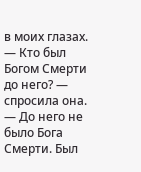в моих глазах.
— Кто был Богом Смерти до него? — спросила она.
— До него не было Бога Смерти. Был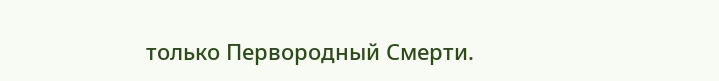только Первородный Смерти.